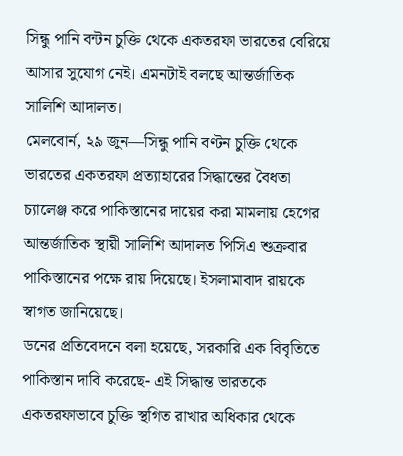সিন্ধু পানি বন্টন চুক্তি থেকে একতরফা ভারতের বেরিয়ে আসার সুযোগ নেই। এমনটাই বলছে আন্তর্জাতিক সালিশি আদালত।
মেলবোর্ন, ২৯ জুন—সিন্ধু পানি বণ্টন চুক্তি থেকে ভারতের একতরফা প্রত্যাহারের সিদ্ধান্তের বৈধতা চ্যালেঞ্জ করে পাকিস্তানের দায়ের করা মামলায় হেগের আন্তর্জাতিক স্থায়ী সালিশি আদালত পিসিএ শুক্রবার পাকিস্তানের পক্ষে রায় দিয়েছে। ইসলামাবাদ রায়কে স্বাগত জানিয়েছে।
ডনের প্রতিবেদনে বলা হয়েছে, সরকারি এক বিবৃতিতে পাকিস্তান দাবি করেছে- এই সিদ্ধান্ত ভারতকে একতরফাভাবে চুক্তি স্থগিত রাখার অধিকার থেকে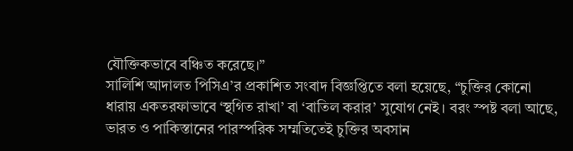যৌক্তিকভাবে বঞ্চিত করেছে।”
সালিশি আদালত পিসিএ’র প্রকাশিত সংবাদ বিজ্ঞপ্তিতে বলা হয়েছে, “চুক্তির কোনো ধারায় একতরফাভাবে ‘স্থগিত রাখা’ বা ‘বাতিল করার’ সুযোগ নেই। বরং স্পষ্ট বলা আছে, ভারত ও পাকিস্তানের পারস্পরিক সম্মতিতেই চুক্তির অবসান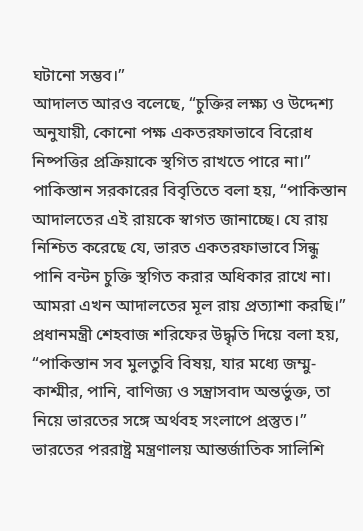ঘটানো সম্ভব।”
আদালত আরও বলেছে, “চুক্তির লক্ষ্য ও উদ্দেশ্য অনুযায়ী, কোনো পক্ষ একতরফাভাবে বিরোধ নিষ্পত্তির প্রক্রিয়াকে স্থগিত রাখতে পারে না।”
পাকিস্তান সরকারের বিবৃতিতে বলা হয়, “পাকিস্তান আদালতের এই রায়কে স্বাগত জানাচ্ছে। যে রায় নিশ্চিত করেছে যে, ভারত একতরফাভাবে সিন্ধু পানি বন্টন চুক্তি স্থগিত করার অধিকার রাখে না। আমরা এখন আদালতের মূল রায় প্রত্যাশা করছি।”
প্রধানমন্ত্রী শেহবাজ শরিফের উদ্ধৃতি দিয়ে বলা হয়, “পাকিস্তান সব মুলতুবি বিষয়, যার মধ্যে জম্মু-কাশ্মীর, পানি, বাণিজ্য ও সন্ত্রাসবাদ অন্তর্ভুক্ত, তা নিয়ে ভারতের সঙ্গে অর্থবহ সংলাপে প্রস্তুত।”
ভারতের পররাষ্ট্র মন্ত্রণালয় আন্তর্জাতিক সালিশি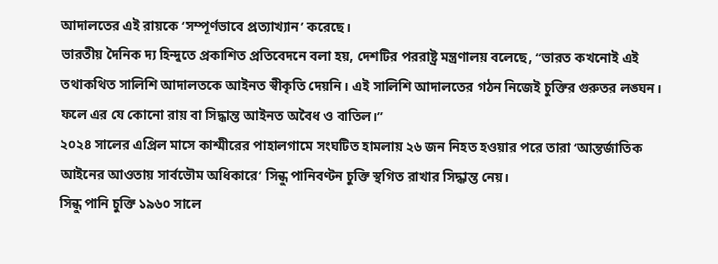আদালতের এই রায়কে ‘সম্পূর্ণভাবে প্রত্যাখ্যান’ করেছে।
ভারতীয় দৈনিক দ্য হিন্দুতে প্রকাশিত প্রতিবেদনে বলা হয়, দেশটির পররাষ্ট্র মন্ত্রণালয় বলেছে, “ভারত কখনোই এই তথাকথিত সালিশি আদালতকে আইনত স্বীকৃতি দেয়নি। এই সালিশি আদালতের গঠন নিজেই চুক্তির গুরুতর লঙ্ঘন। ফলে এর যে কোনো রায় বা সিদ্ধান্ত আইনত অবৈধ ও বাতিল।”
২০২৪ সালের এপ্রিল মাসে কাশ্মীরের পাহালগামে সংঘটিত হামলায় ২৬ জন নিহত হওয়ার পরে তারা ‘আন্তর্জাতিক আইনের আওতায় সার্বভৌম অধিকারে’ সিন্ধু পানিবণ্টন চুক্তি স্থগিত রাখার সিদ্ধান্ত নেয়।
সিন্ধু পানি চুক্তি ১৯৬০ সালে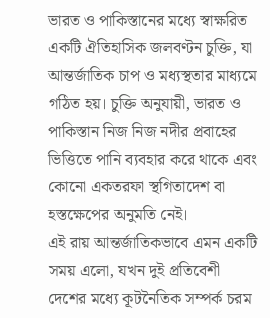ভারত ও পাকিস্তানের মধ্যে স্বাক্ষরিত একটি ঐতিহাসিক জলবণ্টন চুক্তি, যা আন্তর্জাতিক চাপ ও মধ্যস্থতার মাধ্যমে গঠিত হয়। চুক্তি অনুযায়ী, ভারত ও পাকিস্তান নিজ নিজ নদীর প্রবাহের ভিত্তিতে পানি ব্যবহার করে থাকে এবং কোনো একতরফা স্থগিতাদেশ বা হস্তক্ষেপের অনুমতি নেই।
এই রায় আন্তর্জাতিকভাবে এমন একটি সময় এলো, যখন দুই প্রতিবেশী দেশের মধ্যে কূটনৈতিক সম্পর্ক চরম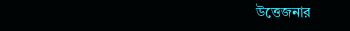উত্তেজনার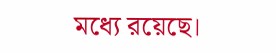মধ্যে রয়েছে।